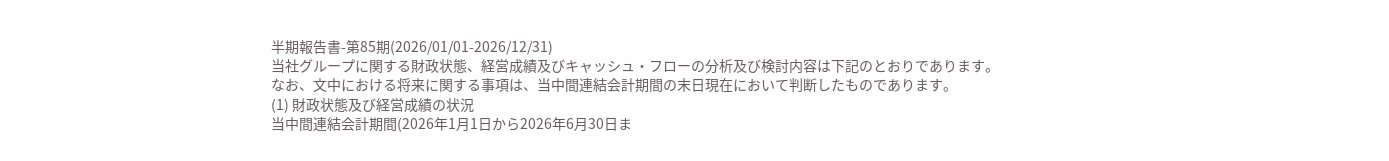半期報告書-第85期(2026/01/01-2026/12/31)
当社グループに関する財政状態、経営成績及びキャッシュ・フローの分析及び検討内容は下記のとおりであります。
なお、文中における将来に関する事項は、当中間連結会計期間の末日現在において判断したものであります。
(1) 財政状態及び経営成績の状況
当中間連結会計期間(2026年1月1日から2026年6月30日ま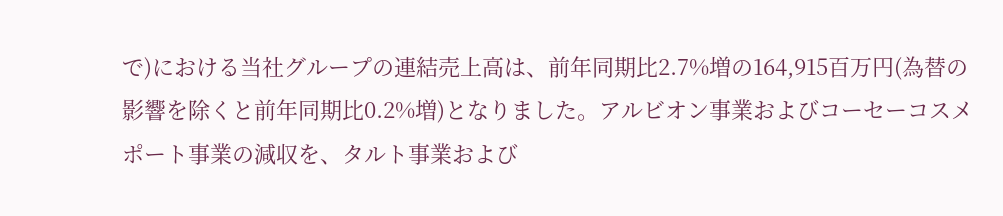で)における当社グループの連結売上高は、前年同期比2.7%増の164,915百万円(為替の影響を除くと前年同期比0.2%増)となりました。アルビオン事業およびコーセーコスメポート事業の減収を、タルト事業および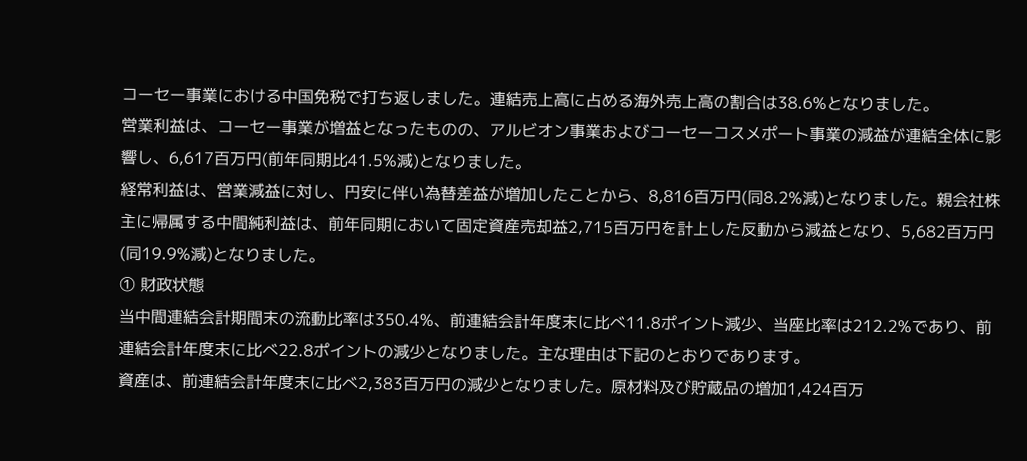コーセー事業における中国免税で打ち返しました。連結売上高に占める海外売上高の割合は38.6%となりました。
営業利益は、コーセー事業が増益となったものの、アルビオン事業およびコーセーコスメポート事業の減益が連結全体に影響し、6,617百万円(前年同期比41.5%減)となりました。
経常利益は、営業減益に対し、円安に伴い為替差益が増加したことから、8,816百万円(同8.2%減)となりました。親会社株主に帰属する中間純利益は、前年同期において固定資産売却益2,715百万円を計上した反動から減益となり、5,682百万円(同19.9%減)となりました。
① 財政状態
当中間連結会計期間末の流動比率は350.4%、前連結会計年度末に比べ11.8ポイント減少、当座比率は212.2%であり、前連結会計年度末に比べ22.8ポイントの減少となりました。主な理由は下記のとおりであります。
資産は、前連結会計年度末に比べ2,383百万円の減少となりました。原材料及び貯蔵品の増加1,424百万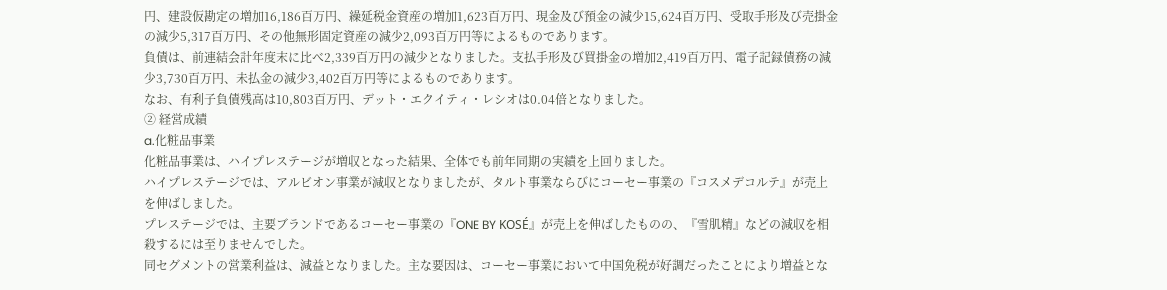円、建設仮勘定の増加16,186百万円、繰延税金資産の増加1,623百万円、現金及び預金の減少15,624百万円、受取手形及び売掛金の減少5,317百万円、その他無形固定資産の減少2,093百万円等によるものであります。
負債は、前連結会計年度末に比べ2,339百万円の減少となりました。支払手形及び買掛金の増加2,419百万円、電子記録債務の減少3,730百万円、未払金の減少3,402百万円等によるものであります。
なお、有利子負債残高は10,803百万円、デット・エクイティ・レシオは0.04倍となりました。
② 経営成績
a.化粧品事業
化粧品事業は、ハイプレステージが増収となった結果、全体でも前年同期の実績を上回りました。
ハイプレステージでは、アルビオン事業が減収となりましたが、タルト事業ならびにコーセー事業の『コスメデコルテ』が売上を伸ばしました。
プレステージでは、主要ブランドであるコーセー事業の『ONE BY KOSÉ』が売上を伸ばしたものの、『雪肌精』などの減収を相殺するには至りませんでした。
同セグメントの営業利益は、減益となりました。主な要因は、コーセー事業において中国免税が好調だったことにより増益とな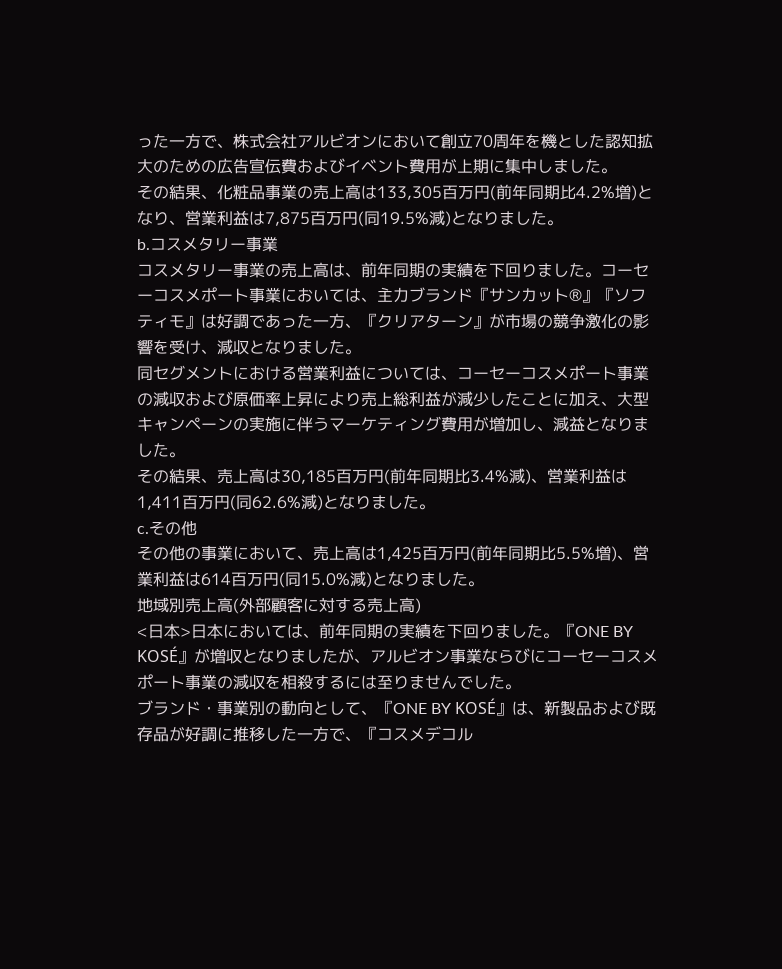った一方で、株式会社アルビオンにおいて創立70周年を機とした認知拡大のための広告宣伝費およびイベント費用が上期に集中しました。
その結果、化粧品事業の売上高は133,305百万円(前年同期比4.2%増)となり、営業利益は7,875百万円(同19.5%減)となりました。
b.コスメタリー事業
コスメタリー事業の売上高は、前年同期の実績を下回りました。コーセーコスメポート事業においては、主力ブランド『サンカット®』『ソフティモ』は好調であった一方、『クリアターン』が市場の競争激化の影響を受け、減収となりました。
同セグメントにおける営業利益については、コーセーコスメポート事業の減収および原価率上昇により売上総利益が減少したことに加え、大型キャンペーンの実施に伴うマーケティング費用が増加し、減益となりました。
その結果、売上高は30,185百万円(前年同期比3.4%減)、営業利益は1,411百万円(同62.6%減)となりました。
c.その他
その他の事業において、売上高は1,425百万円(前年同期比5.5%増)、営業利益は614百万円(同15.0%減)となりました。
地域別売上高(外部顧客に対する売上高)
<日本>日本においては、前年同期の実績を下回りました。『ONE BY KOSÉ』が増収となりましたが、アルビオン事業ならびにコーセーコスメポート事業の減収を相殺するには至りませんでした。
ブランド・事業別の動向として、『ONE BY KOSÉ』は、新製品および既存品が好調に推移した一方で、『コスメデコル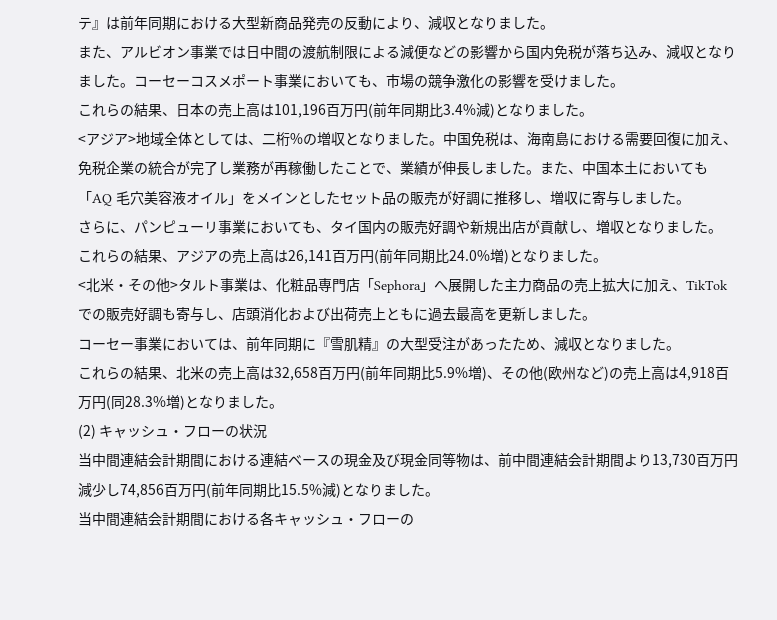テ』は前年同期における大型新商品発売の反動により、減収となりました。
また、アルビオン事業では日中間の渡航制限による減便などの影響から国内免税が落ち込み、減収となりました。コーセーコスメポート事業においても、市場の競争激化の影響を受けました。
これらの結果、日本の売上高は101,196百万円(前年同期比3.4%減)となりました。
<アジア>地域全体としては、二桁%の増収となりました。中国免税は、海南島における需要回復に加え、免税企業の統合が完了し業務が再稼働したことで、業績が伸長しました。また、中国本土においても「AQ 毛穴美容液オイル」をメインとしたセット品の販売が好調に推移し、増収に寄与しました。
さらに、パンピューリ事業においても、タイ国内の販売好調や新規出店が貢献し、増収となりました。
これらの結果、アジアの売上高は26,141百万円(前年同期比24.0%増)となりました。
<北米・その他>タルト事業は、化粧品専門店「Sephora」へ展開した主力商品の売上拡大に加え、TikTokでの販売好調も寄与し、店頭消化および出荷売上ともに過去最高を更新しました。
コーセー事業においては、前年同期に『雪肌精』の大型受注があったため、減収となりました。
これらの結果、北米の売上高は32,658百万円(前年同期比5.9%増)、その他(欧州など)の売上高は4,918百万円(同28.3%増)となりました。
(2) キャッシュ・フローの状況
当中間連結会計期間における連結ベースの現金及び現金同等物は、前中間連結会計期間より13,730百万円減少し74,856百万円(前年同期比15.5%減)となりました。
当中間連結会計期間における各キャッシュ・フローの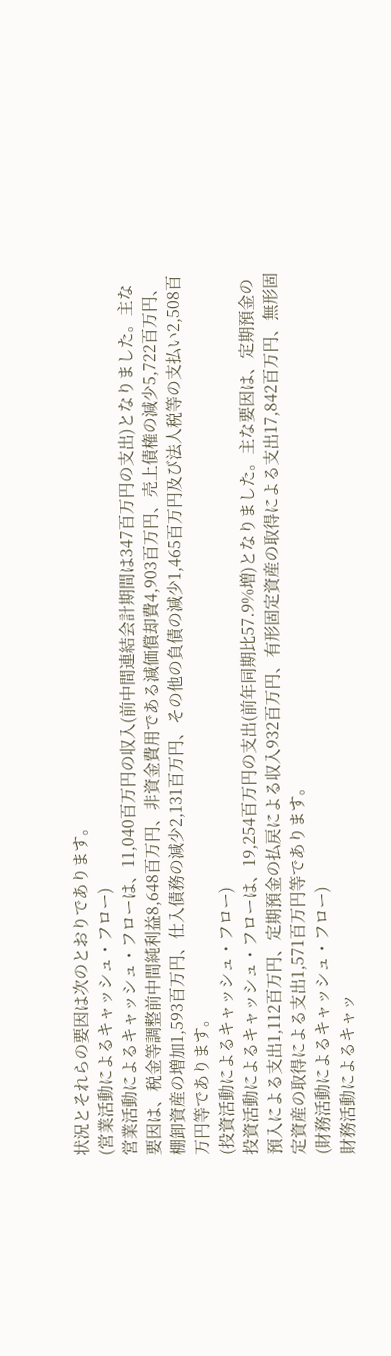状況とそれらの要因は次のとおりであります。
(営業活動によるキャッシュ・フロー)
営業活動によるキャッシュ・フローは、11,040百万円の収入(前中間連結会計期間は347百万円の支出)となりました。主な要因は、税金等調整前中間純利益8,648百万円、非資金費用である減価償却費4,903百万円、売上債権の減少5,722百万円、棚卸資産の増加1,593百万円、仕入債務の減少2,131百万円、その他の負債の減少1,465百万円及び法人税等の支払い2,508百万円等であります。
(投資活動によるキャッシュ・フロー)
投資活動によるキャッシュ・フローは、19,254百万円の支出(前年同期比57.9%増)となりました。主な要因は、定期預金の預入による支出1,112百万円、定期預金の払戻による収入932百万円、有形固定資産の取得による支出17,842百万円、無形固定資産の取得による支出1,571百万円等であります。
(財務活動によるキャッシュ・フロー)
財務活動によるキャッ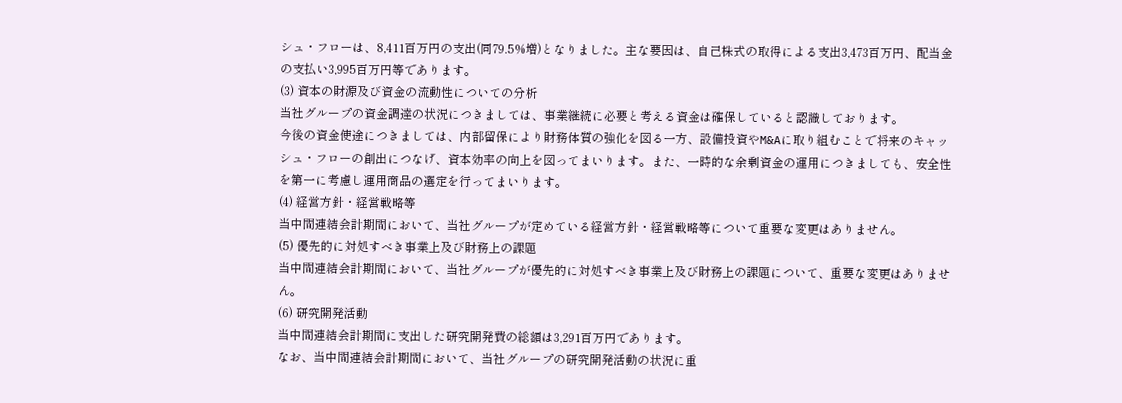シュ・フローは、8,411百万円の支出(同79.5%増)となりました。主な要因は、自己株式の取得による支出3,473百万円、配当金の支払い3,995百万円等であります。
(3) 資本の財源及び資金の流動性についての分析
当社グループの資金調達の状況につきましては、事業継続に必要と考える資金は確保していると認識しております。
今後の資金使途につきましては、内部留保により財務体質の強化を図る一方、設備投資やM&Aに取り組むことで将来のキャッシュ・フローの創出につなげ、資本効率の向上を図ってまいります。また、一時的な余剰資金の運用につきましても、安全性を第一に考慮し運用商品の選定を行ってまいります。
(4) 経営方針・経営戦略等
当中間連結会計期間において、当社グループが定めている経営方針・経営戦略等について重要な変更はありません。
(5) 優先的に対処すべき事業上及び財務上の課題
当中間連結会計期間において、当社グループが優先的に対処すべき事業上及び財務上の課題について、重要な変更はありません。
(6) 研究開発活動
当中間連結会計期間に支出した研究開発費の総額は3,291百万円であります。
なお、当中間連結会計期間において、当社グループの研究開発活動の状況に重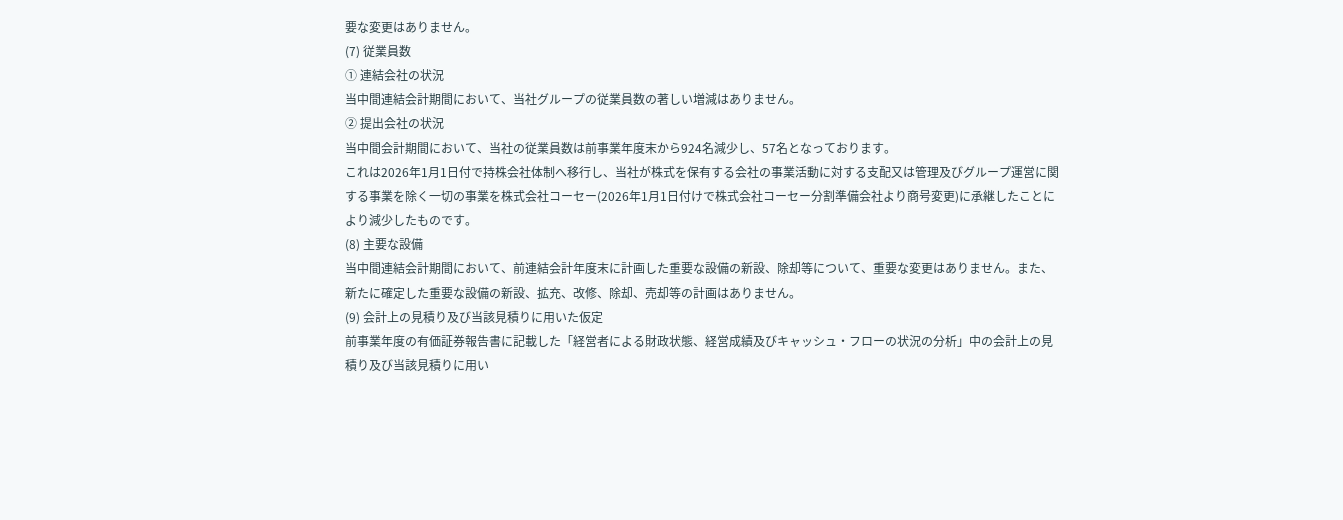要な変更はありません。
(7) 従業員数
① 連結会社の状況
当中間連結会計期間において、当社グループの従業員数の著しい増減はありません。
② 提出会社の状況
当中間会計期間において、当社の従業員数は前事業年度末から924名減少し、57名となっております。
これは2026年1月1日付で持株会社体制へ移行し、当社が株式を保有する会社の事業活動に対する支配又は管理及びグループ運営に関する事業を除く一切の事業を株式会社コーセー(2026年1月1日付けで株式会社コーセー分割準備会社より商号変更)に承継したことにより減少したものです。
(8) 主要な設備
当中間連結会計期間において、前連結会計年度末に計画した重要な設備の新設、除却等について、重要な変更はありません。また、新たに確定した重要な設備の新設、拡充、改修、除却、売却等の計画はありません。
(9) 会計上の見積り及び当該見積りに用いた仮定
前事業年度の有価証券報告書に記載した「経営者による財政状態、経営成績及びキャッシュ・フローの状況の分析」中の会計上の見積り及び当該見積りに用い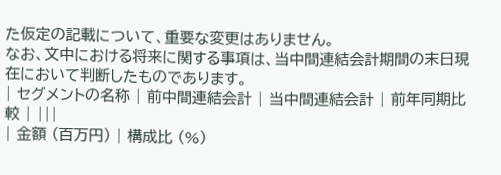た仮定の記載について、重要な変更はありません。
なお、文中における将来に関する事項は、当中間連結会計期間の末日現在において判断したものであります。
| セグメントの名称 | 前中間連結会計 | 当中間連結会計 | 前年同期比較 | |||
| 金額 (百万円) | 構成比 (%)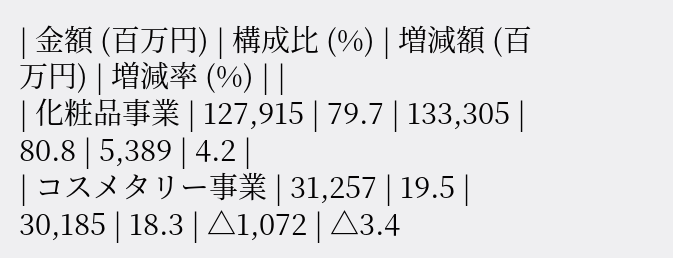| 金額 (百万円) | 構成比 (%) | 増減額 (百万円) | 増減率 (%) | |
| 化粧品事業 | 127,915 | 79.7 | 133,305 | 80.8 | 5,389 | 4.2 |
| コスメタリー事業 | 31,257 | 19.5 | 30,185 | 18.3 | △1,072 | △3.4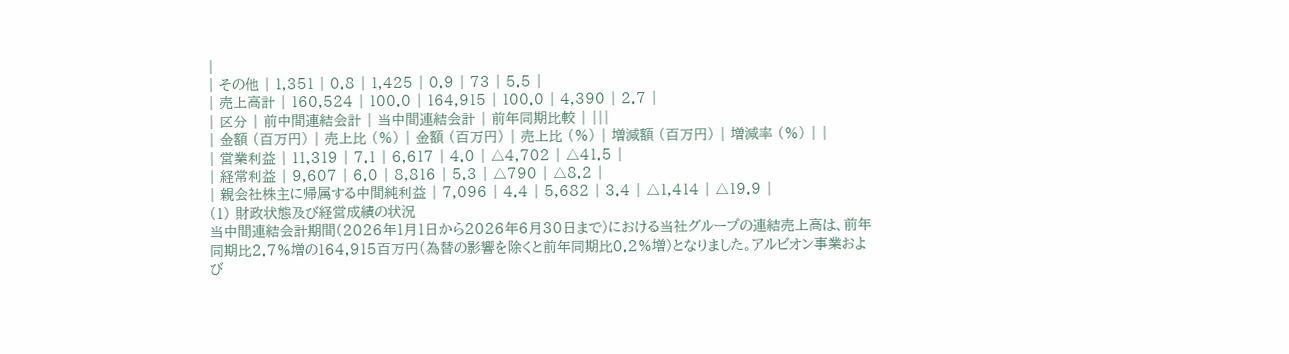|
| その他 | 1,351 | 0.8 | 1,425 | 0.9 | 73 | 5.5 |
| 売上高計 | 160,524 | 100.0 | 164,915 | 100.0 | 4,390 | 2.7 |
| 区分 | 前中間連結会計 | 当中間連結会計 | 前年同期比較 | |||
| 金額 (百万円) | 売上比 (%) | 金額 (百万円) | 売上比 (%) | 増減額 (百万円) | 増減率 (%) | |
| 営業利益 | 11,319 | 7.1 | 6,617 | 4.0 | △4,702 | △41.5 |
| 経常利益 | 9,607 | 6.0 | 8,816 | 5.3 | △790 | △8.2 |
| 親会社株主に帰属する中間純利益 | 7,096 | 4.4 | 5,682 | 3.4 | △1,414 | △19.9 |
(1) 財政状態及び経営成績の状況
当中間連結会計期間(2026年1月1日から2026年6月30日まで)における当社グループの連結売上高は、前年同期比2.7%増の164,915百万円(為替の影響を除くと前年同期比0.2%増)となりました。アルビオン事業および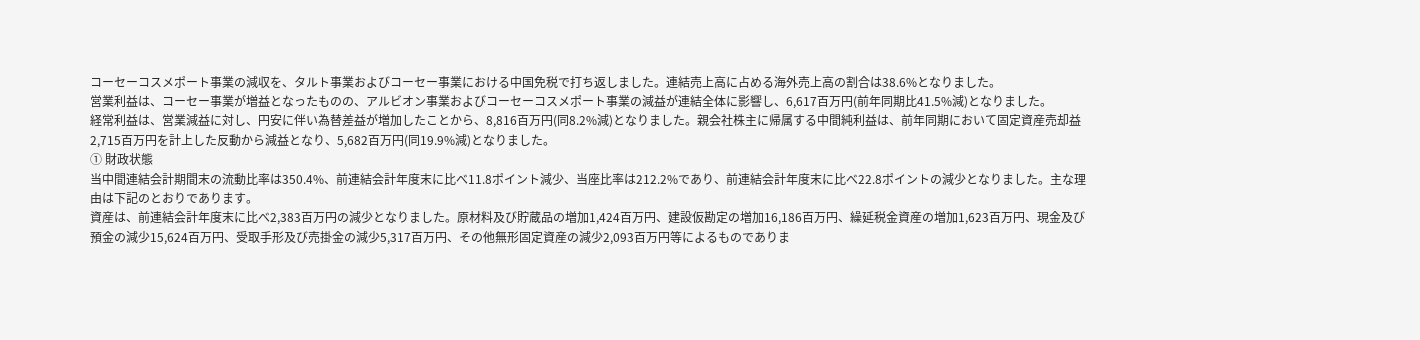コーセーコスメポート事業の減収を、タルト事業およびコーセー事業における中国免税で打ち返しました。連結売上高に占める海外売上高の割合は38.6%となりました。
営業利益は、コーセー事業が増益となったものの、アルビオン事業およびコーセーコスメポート事業の減益が連結全体に影響し、6,617百万円(前年同期比41.5%減)となりました。
経常利益は、営業減益に対し、円安に伴い為替差益が増加したことから、8,816百万円(同8.2%減)となりました。親会社株主に帰属する中間純利益は、前年同期において固定資産売却益2,715百万円を計上した反動から減益となり、5,682百万円(同19.9%減)となりました。
① 財政状態
当中間連結会計期間末の流動比率は350.4%、前連結会計年度末に比べ11.8ポイント減少、当座比率は212.2%であり、前連結会計年度末に比べ22.8ポイントの減少となりました。主な理由は下記のとおりであります。
資産は、前連結会計年度末に比べ2,383百万円の減少となりました。原材料及び貯蔵品の増加1,424百万円、建設仮勘定の増加16,186百万円、繰延税金資産の増加1,623百万円、現金及び預金の減少15,624百万円、受取手形及び売掛金の減少5,317百万円、その他無形固定資産の減少2,093百万円等によるものでありま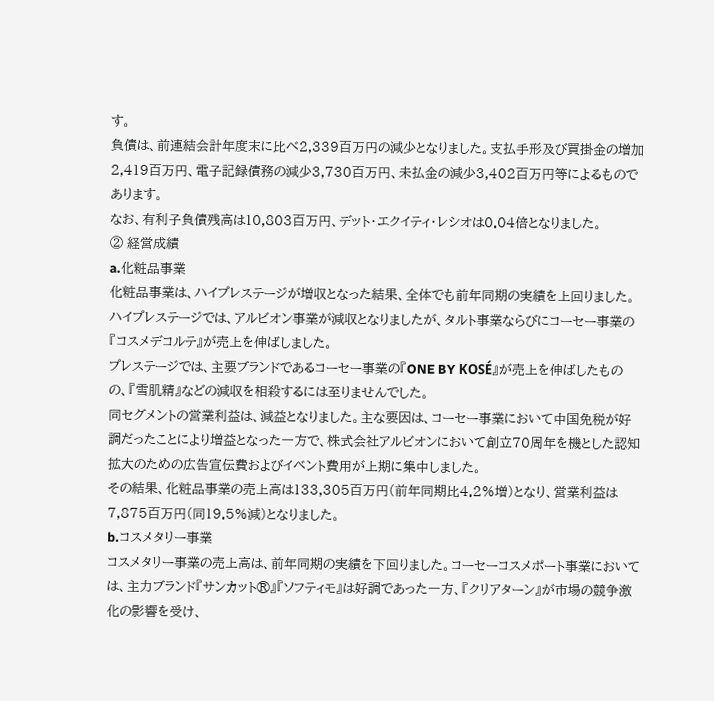す。
負債は、前連結会計年度末に比べ2,339百万円の減少となりました。支払手形及び買掛金の増加2,419百万円、電子記録債務の減少3,730百万円、未払金の減少3,402百万円等によるものであります。
なお、有利子負債残高は10,803百万円、デット・エクイティ・レシオは0.04倍となりました。
② 経営成績
a.化粧品事業
化粧品事業は、ハイプレステージが増収となった結果、全体でも前年同期の実績を上回りました。
ハイプレステージでは、アルビオン事業が減収となりましたが、タルト事業ならびにコーセー事業の『コスメデコルテ』が売上を伸ばしました。
プレステージでは、主要ブランドであるコーセー事業の『ONE BY KOSÉ』が売上を伸ばしたものの、『雪肌精』などの減収を相殺するには至りませんでした。
同セグメントの営業利益は、減益となりました。主な要因は、コーセー事業において中国免税が好調だったことにより増益となった一方で、株式会社アルビオンにおいて創立70周年を機とした認知拡大のための広告宣伝費およびイベント費用が上期に集中しました。
その結果、化粧品事業の売上高は133,305百万円(前年同期比4.2%増)となり、営業利益は7,875百万円(同19.5%減)となりました。
b.コスメタリー事業
コスメタリー事業の売上高は、前年同期の実績を下回りました。コーセーコスメポート事業においては、主力ブランド『サンカット®』『ソフティモ』は好調であった一方、『クリアターン』が市場の競争激化の影響を受け、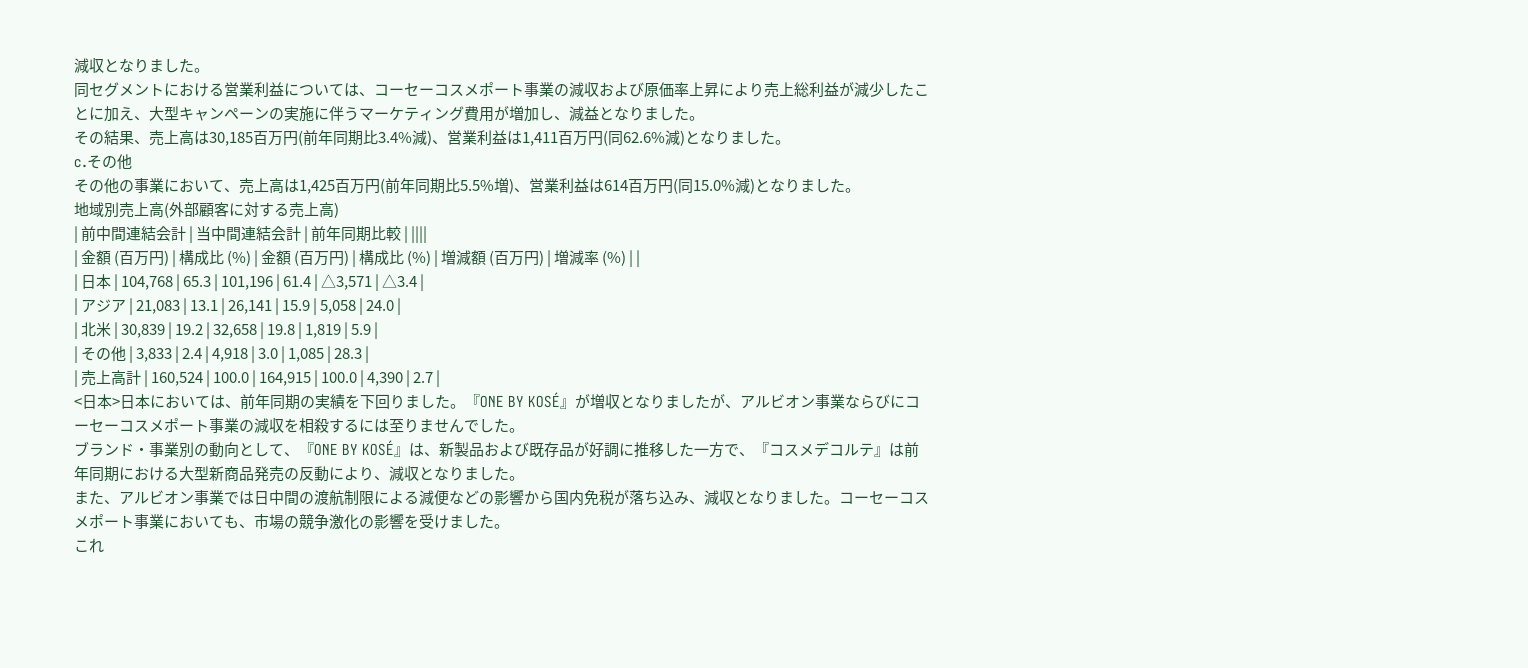減収となりました。
同セグメントにおける営業利益については、コーセーコスメポート事業の減収および原価率上昇により売上総利益が減少したことに加え、大型キャンペーンの実施に伴うマーケティング費用が増加し、減益となりました。
その結果、売上高は30,185百万円(前年同期比3.4%減)、営業利益は1,411百万円(同62.6%減)となりました。
c.その他
その他の事業において、売上高は1,425百万円(前年同期比5.5%増)、営業利益は614百万円(同15.0%減)となりました。
地域別売上高(外部顧客に対する売上高)
| 前中間連結会計 | 当中間連結会計 | 前年同期比較 | ||||
| 金額 (百万円) | 構成比 (%) | 金額 (百万円) | 構成比 (%) | 増減額 (百万円) | 増減率 (%) | |
| 日本 | 104,768 | 65.3 | 101,196 | 61.4 | △3,571 | △3.4 |
| アジア | 21,083 | 13.1 | 26,141 | 15.9 | 5,058 | 24.0 |
| 北米 | 30,839 | 19.2 | 32,658 | 19.8 | 1,819 | 5.9 |
| その他 | 3,833 | 2.4 | 4,918 | 3.0 | 1,085 | 28.3 |
| 売上高計 | 160,524 | 100.0 | 164,915 | 100.0 | 4,390 | 2.7 |
<日本>日本においては、前年同期の実績を下回りました。『ONE BY KOSÉ』が増収となりましたが、アルビオン事業ならびにコーセーコスメポート事業の減収を相殺するには至りませんでした。
ブランド・事業別の動向として、『ONE BY KOSÉ』は、新製品および既存品が好調に推移した一方で、『コスメデコルテ』は前年同期における大型新商品発売の反動により、減収となりました。
また、アルビオン事業では日中間の渡航制限による減便などの影響から国内免税が落ち込み、減収となりました。コーセーコスメポート事業においても、市場の競争激化の影響を受けました。
これ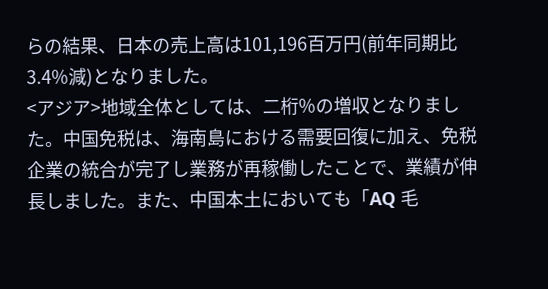らの結果、日本の売上高は101,196百万円(前年同期比3.4%減)となりました。
<アジア>地域全体としては、二桁%の増収となりました。中国免税は、海南島における需要回復に加え、免税企業の統合が完了し業務が再稼働したことで、業績が伸長しました。また、中国本土においても「AQ 毛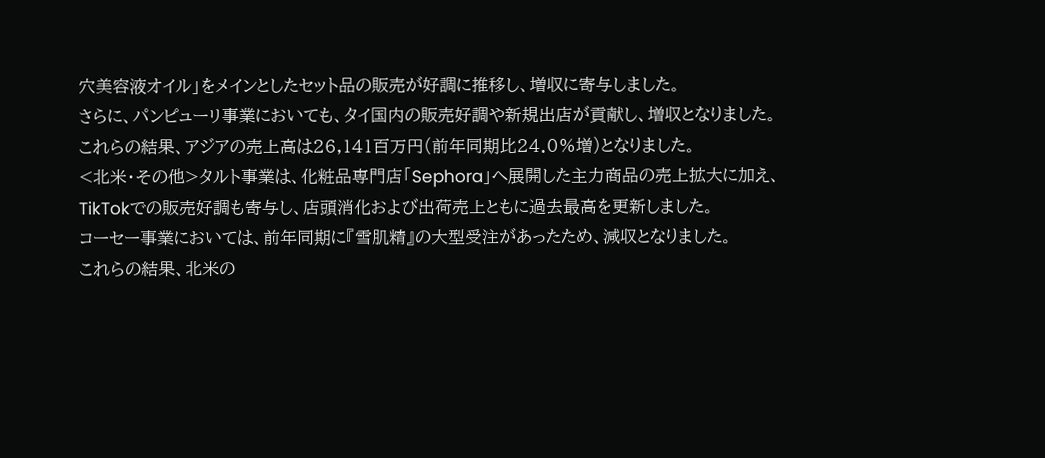穴美容液オイル」をメインとしたセット品の販売が好調に推移し、増収に寄与しました。
さらに、パンピューリ事業においても、タイ国内の販売好調や新規出店が貢献し、増収となりました。
これらの結果、アジアの売上高は26,141百万円(前年同期比24.0%増)となりました。
<北米・その他>タルト事業は、化粧品専門店「Sephora」へ展開した主力商品の売上拡大に加え、TikTokでの販売好調も寄与し、店頭消化および出荷売上ともに過去最高を更新しました。
コーセー事業においては、前年同期に『雪肌精』の大型受注があったため、減収となりました。
これらの結果、北米の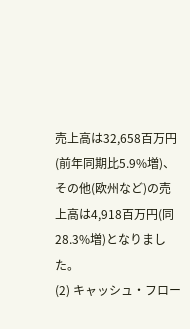売上高は32,658百万円(前年同期比5.9%増)、その他(欧州など)の売上高は4,918百万円(同28.3%増)となりました。
(2) キャッシュ・フロー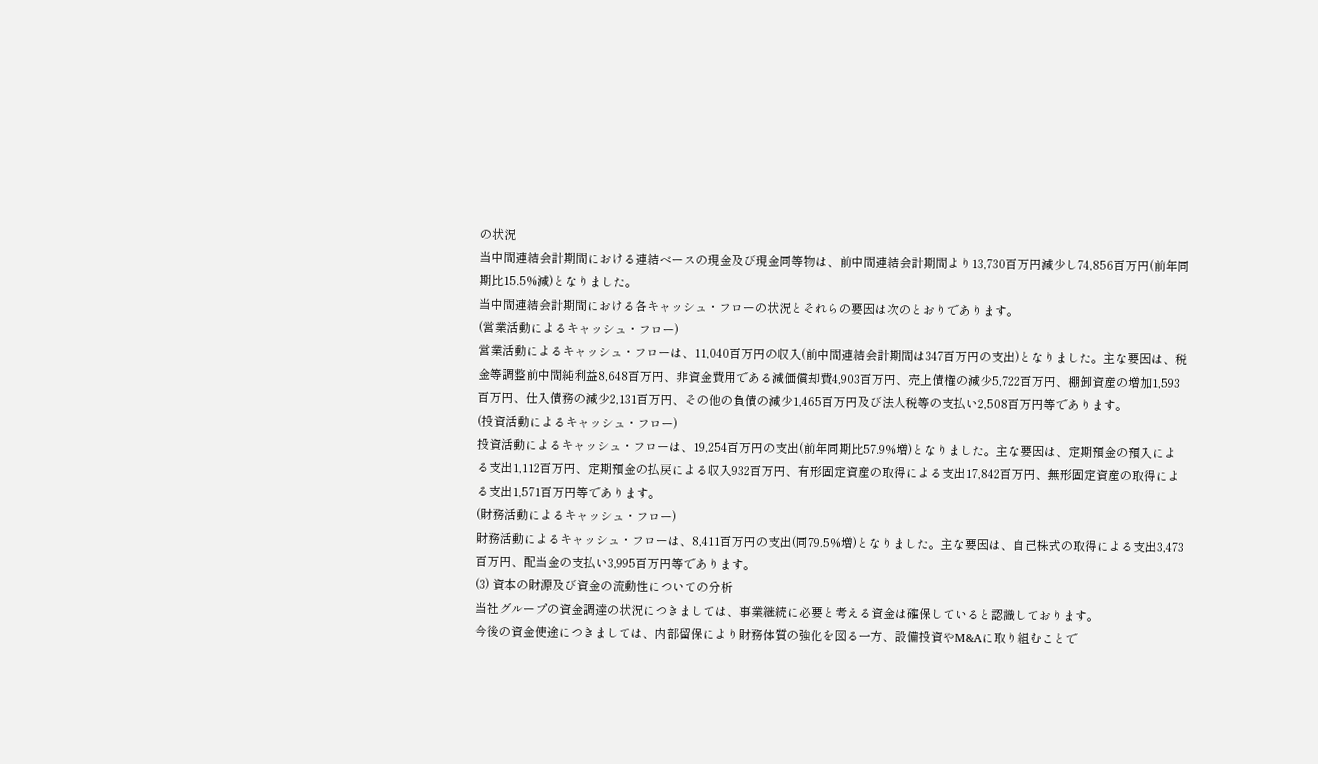の状況
当中間連結会計期間における連結ベースの現金及び現金同等物は、前中間連結会計期間より13,730百万円減少し74,856百万円(前年同期比15.5%減)となりました。
当中間連結会計期間における各キャッシュ・フローの状況とそれらの要因は次のとおりであります。
(営業活動によるキャッシュ・フロー)
営業活動によるキャッシュ・フローは、11,040百万円の収入(前中間連結会計期間は347百万円の支出)となりました。主な要因は、税金等調整前中間純利益8,648百万円、非資金費用である減価償却費4,903百万円、売上債権の減少5,722百万円、棚卸資産の増加1,593百万円、仕入債務の減少2,131百万円、その他の負債の減少1,465百万円及び法人税等の支払い2,508百万円等であります。
(投資活動によるキャッシュ・フロー)
投資活動によるキャッシュ・フローは、19,254百万円の支出(前年同期比57.9%増)となりました。主な要因は、定期預金の預入による支出1,112百万円、定期預金の払戻による収入932百万円、有形固定資産の取得による支出17,842百万円、無形固定資産の取得による支出1,571百万円等であります。
(財務活動によるキャッシュ・フロー)
財務活動によるキャッシュ・フローは、8,411百万円の支出(同79.5%増)となりました。主な要因は、自己株式の取得による支出3,473百万円、配当金の支払い3,995百万円等であります。
(3) 資本の財源及び資金の流動性についての分析
当社グループの資金調達の状況につきましては、事業継続に必要と考える資金は確保していると認識しております。
今後の資金使途につきましては、内部留保により財務体質の強化を図る一方、設備投資やM&Aに取り組むことで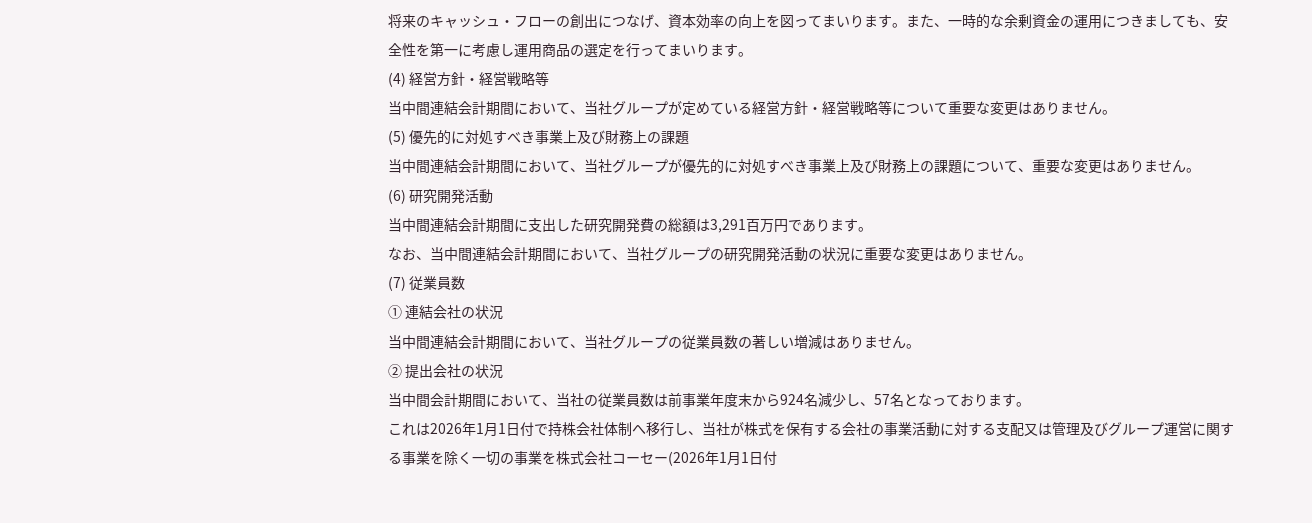将来のキャッシュ・フローの創出につなげ、資本効率の向上を図ってまいります。また、一時的な余剰資金の運用につきましても、安全性を第一に考慮し運用商品の選定を行ってまいります。
(4) 経営方針・経営戦略等
当中間連結会計期間において、当社グループが定めている経営方針・経営戦略等について重要な変更はありません。
(5) 優先的に対処すべき事業上及び財務上の課題
当中間連結会計期間において、当社グループが優先的に対処すべき事業上及び財務上の課題について、重要な変更はありません。
(6) 研究開発活動
当中間連結会計期間に支出した研究開発費の総額は3,291百万円であります。
なお、当中間連結会計期間において、当社グループの研究開発活動の状況に重要な変更はありません。
(7) 従業員数
① 連結会社の状況
当中間連結会計期間において、当社グループの従業員数の著しい増減はありません。
② 提出会社の状況
当中間会計期間において、当社の従業員数は前事業年度末から924名減少し、57名となっております。
これは2026年1月1日付で持株会社体制へ移行し、当社が株式を保有する会社の事業活動に対する支配又は管理及びグループ運営に関する事業を除く一切の事業を株式会社コーセー(2026年1月1日付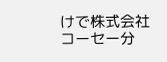けで株式会社コーセー分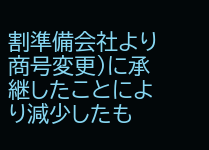割準備会社より商号変更)に承継したことにより減少したも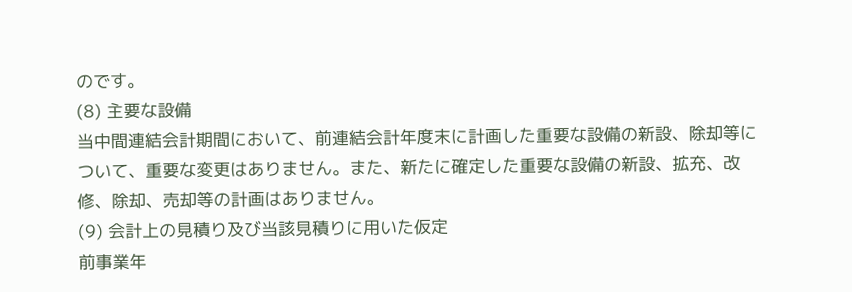のです。
(8) 主要な設備
当中間連結会計期間において、前連結会計年度末に計画した重要な設備の新設、除却等について、重要な変更はありません。また、新たに確定した重要な設備の新設、拡充、改修、除却、売却等の計画はありません。
(9) 会計上の見積り及び当該見積りに用いた仮定
前事業年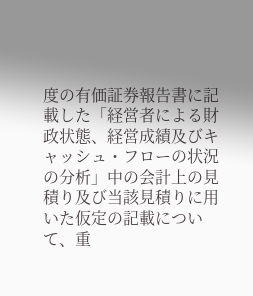度の有価証券報告書に記載した「経営者による財政状態、経営成績及びキャッシュ・フローの状況の分析」中の会計上の見積り及び当該見積りに用いた仮定の記載について、重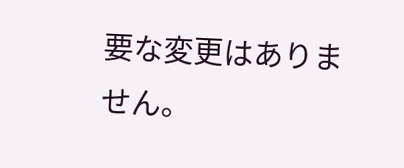要な変更はありません。